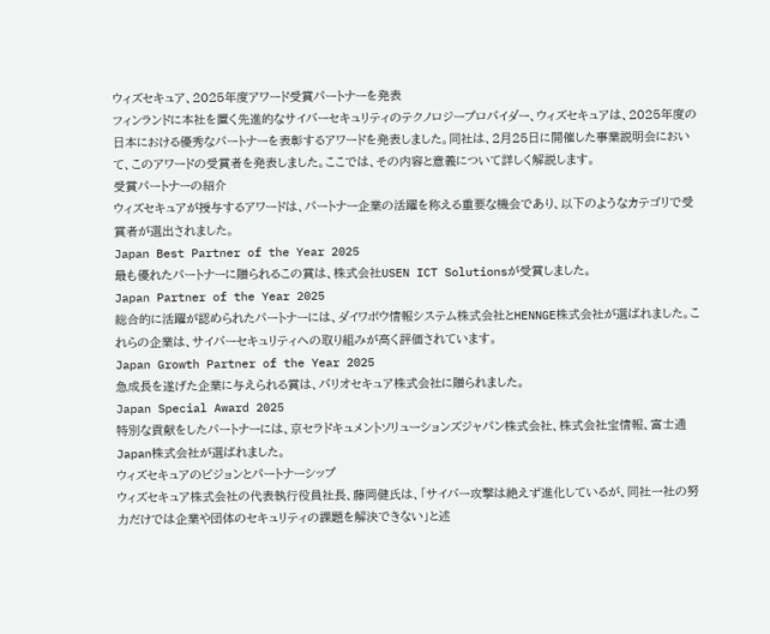ウィズセキュア、2025年度アワード受賞パートナーを発表
フィンランドに本社を置く先進的なサイバーセキュリティのテクノロジープロバイダー、ウィズセキュアは、2025年度の日本における優秀なパートナーを表彰するアワードを発表しました。同社は、2月25日に開催した事業説明会において、このアワードの受賞者を発表しました。ここでは、その内容と意義について詳しく解説します。
受賞パートナーの紹介
ウィズセキュアが授与するアワードは、パートナー企業の活躍を称える重要な機会であり、以下のようなカテゴリで受賞者が選出されました。
Japan Best Partner of the Year 2025
最も優れたパートナーに贈られるこの賞は、株式会社USEN ICT Solutionsが受賞しました。
Japan Partner of the Year 2025
総合的に活躍が認められたパートナーには、ダイワボウ情報システム株式会社とHENNGE株式会社が選ばれました。これらの企業は、サイバーセキュリティへの取り組みが高く評価されています。
Japan Growth Partner of the Year 2025
急成長を遂げた企業に与えられる賞は、バリオセキュア株式会社に贈られました。
Japan Special Award 2025
特別な貢献をしたパートナーには、京セラドキュメントソリューションズジャパン株式会社、株式会社宝情報、富士通Japan株式会社が選ばれました。
ウィズセキュアのビジョンとパートナーシップ
ウィズセキュア株式会社の代表執行役員社長、藤岡健氏は、「サイバー攻撃は絶えず進化しているが、同社一社の努力だけでは企業や団体のセキュリティの課題を解決できない」と述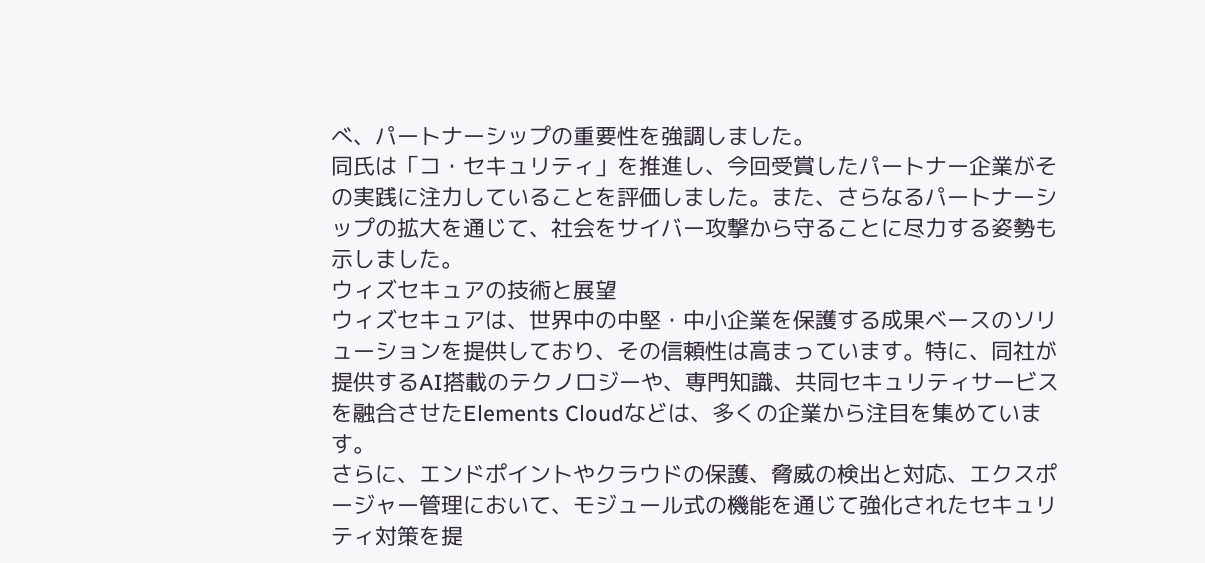べ、パートナーシップの重要性を強調しました。
同氏は「コ・セキュリティ」を推進し、今回受賞したパートナー企業がその実践に注力していることを評価しました。また、さらなるパートナーシップの拡大を通じて、社会をサイバー攻撃から守ることに尽力する姿勢も示しました。
ウィズセキュアの技術と展望
ウィズセキュアは、世界中の中堅・中小企業を保護する成果ベースのソリューションを提供しており、その信頼性は高まっています。特に、同社が提供するAI搭載のテクノロジーや、専門知識、共同セキュリティサービスを融合させたElements Cloudなどは、多くの企業から注目を集めています。
さらに、エンドポイントやクラウドの保護、脅威の検出と対応、エクスポージャー管理において、モジュール式の機能を通じて強化されたセキュリティ対策を提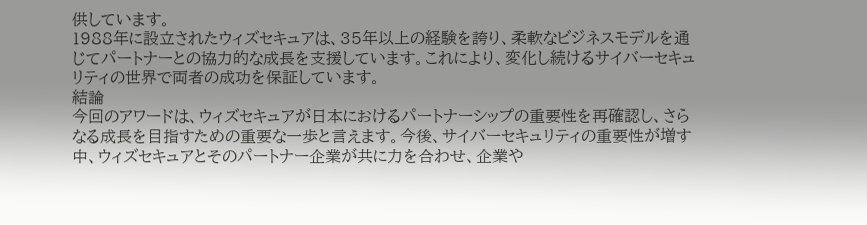供しています。
1988年に設立されたウィズセキュアは、35年以上の経験を誇り、柔軟なビジネスモデルを通じてパートナーとの協力的な成長を支援しています。これにより、変化し続けるサイバーセキュリティの世界で両者の成功を保証しています。
結論
今回のアワードは、ウィズセキュアが日本におけるパートナーシップの重要性を再確認し、さらなる成長を目指すための重要な一歩と言えます。今後、サイバーセキュリティの重要性が増す中、ウィズセキュアとそのパートナー企業が共に力を合わせ、企業や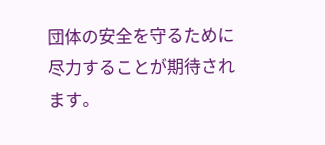団体の安全を守るために尽力することが期待されます。